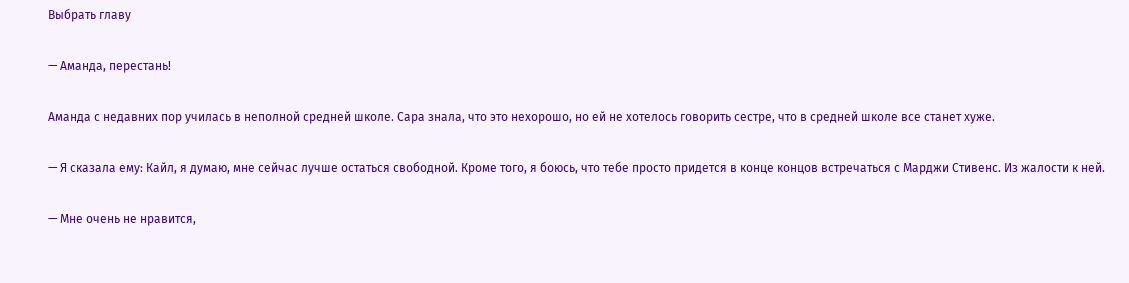Выбрать главу

— Аманда, перестань!

Аманда с недавних пор училась в неполной средней школе. Сара знала, что это нехорошо, но ей не хотелось говорить сестре, что в средней школе все станет хуже.

— Я сказала ему: Кайл, я думаю, мне сейчас лучше остаться свободной. Кроме того, я боюсь, что тебе просто придется в конце концов встречаться с Марджи Стивенс. Из жалости к ней.

— Мне очень не нравится,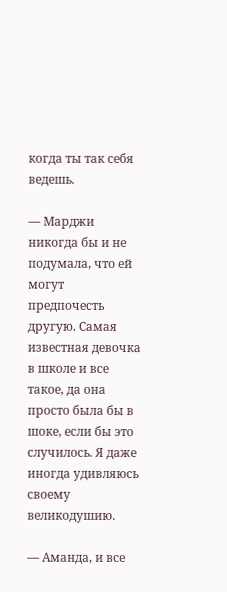когда ты так себя ведешь.

— Марджи никогда бы и не подумала, что ей могут предпочесть другую. Самая известная девочка в школе и все такое, да она просто была бы в шоке, если бы это случилось. Я даже иногда удивляюсь своему великодушию.

— Аманда, и все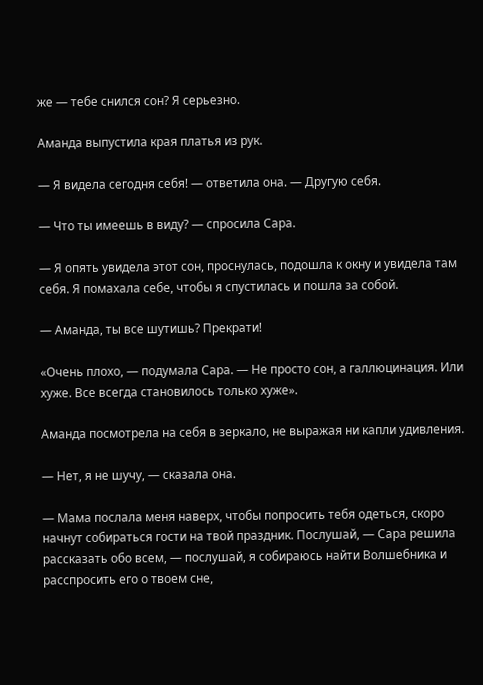же — тебе снился сон? Я серьезно.

Аманда выпустила края платья из рук.

— Я видела сегодня себя! — ответила она. — Другую себя.

— Что ты имеешь в виду? — спросила Сара.

— Я опять увидела этот сон, проснулась, подошла к окну и увидела там себя. Я помахала себе, чтобы я спустилась и пошла за собой.

— Аманда, ты все шутишь? Прекрати!

«Очень плохо, — подумала Сара. — Не просто сон, а галлюцинация. Или хуже. Все всегда становилось только хуже».

Аманда посмотрела на себя в зеркало, не выражая ни капли удивления.

— Нет, я не шучу, — сказала она.

— Мама послала меня наверх, чтобы попросить тебя одеться, скоро начнут собираться гости на твой праздник. Послушай, — Сара решила рассказать обо всем, — послушай, я собираюсь найти Волшебника и расспросить его о твоем сне,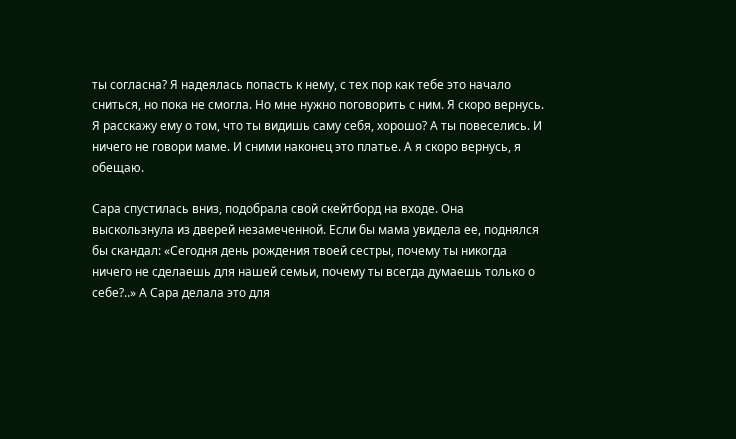ты согласна? Я надеялась попасть к нему, с тех пор как тебе это начало сниться, но пока не смогла. Но мне нужно поговорить с ним. Я скоро вернусь. Я расскажу ему о том, что ты видишь саму себя, хорошо? А ты повеселись. И ничего не говори маме. И сними наконец это платье. А я скоро вернусь, я обещаю.

Сара спустилась вниз, подобрала свой скейтборд на входе. Она выскользнула из дверей незамеченной. Если бы мама увидела ее, поднялся бы скандал: «Сегодня день рождения твоей сестры, почему ты никогда ничего не сделаешь для нашей семьи, почему ты всегда думаешь только о себе?..» А Сара делала это для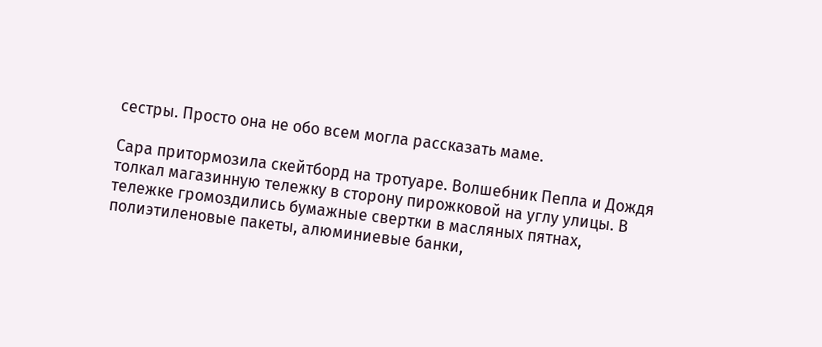сестры. Просто она не обо всем могла рассказать маме.

Сара притормозила скейтборд на тротуаре. Волшебник Пепла и Дождя толкал магазинную тележку в сторону пирожковой на углу улицы. В тележке громоздились бумажные свертки в масляных пятнах, полиэтиленовые пакеты, алюминиевые банки,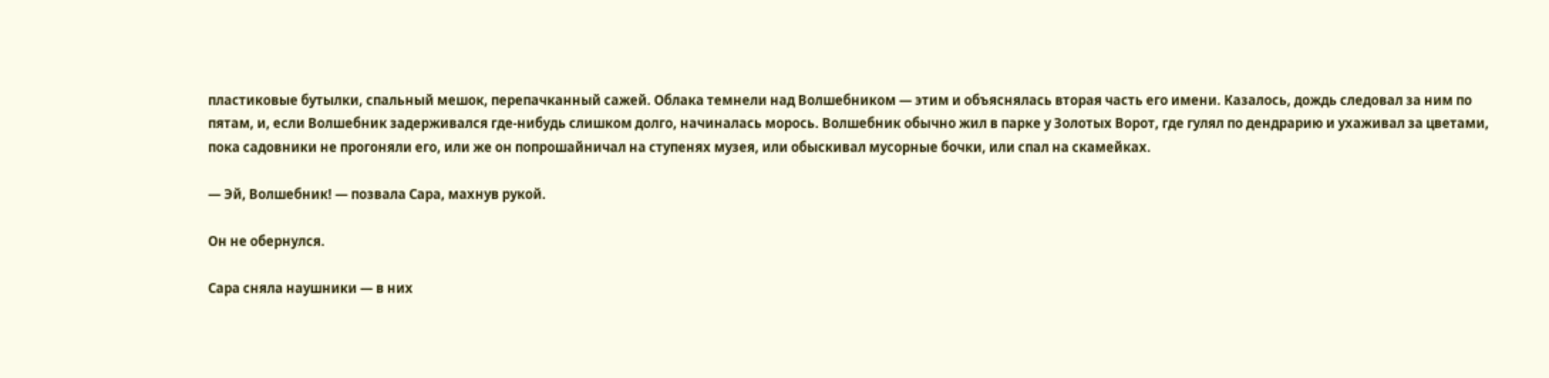пластиковые бутылки, спальный мешок, перепачканный сажей. Облака темнели над Волшебником — этим и объяснялась вторая часть его имени. Казалось, дождь следовал за ним по пятам, и, если Волшебник задерживался где-нибудь слишком долго, начиналась морось. Волшебник обычно жил в парке у Золотых Ворот, где гулял по дендрарию и ухаживал за цветами, пока садовники не прогоняли его, или же он попрошайничал на ступенях музея, или обыскивал мусорные бочки, или спал на скамейках.

— Эй, Волшебник! — позвала Сара, махнув рукой.

Он не обернулся.

Сара сняла наушники — в них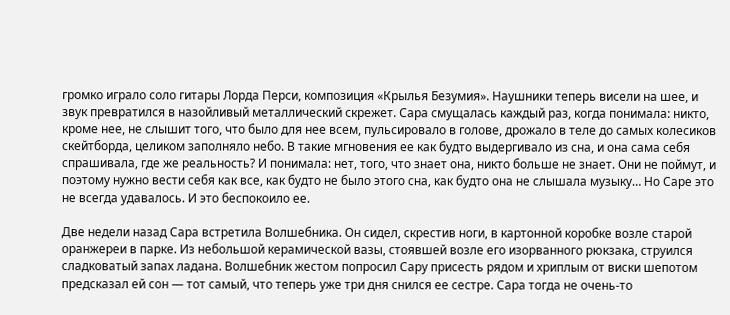громко играло соло гитары Лорда Перси, композиция «Крылья Безумия». Наушники теперь висели на шее, и звук превратился в назойливый металлический скрежет. Сара смущалась каждый раз, когда понимала: никто, кроме нее, не слышит того, что было для нее всем, пульсировало в голове, дрожало в теле до самых колесиков скейтборда, целиком заполняло небо. В такие мгновения ее как будто выдергивало из сна, и она сама себя спрашивала, где же реальность? И понимала: нет, того, что знает она, никто больше не знает. Они не поймут, и поэтому нужно вести себя как все, как будто не было этого сна, как будто она не слышала музыку… Но Саре это не всегда удавалось. И это беспокоило ее.

Две недели назад Сара встретила Волшебника. Он сидел, скрестив ноги, в картонной коробке возле старой оранжереи в парке. Из небольшой керамической вазы, стоявшей возле его изорванного рюкзака, струился сладковатый запах ладана. Волшебник жестом попросил Сару присесть рядом и хриплым от виски шепотом предсказал ей сон — тот самый, что теперь уже три дня снился ее сестре. Сара тогда не очень-то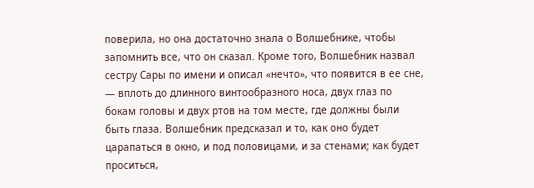поверила, но она достаточно знала о Волшебнике, чтобы запомнить все, что он сказал. Кроме того, Волшебник назвал сестру Сары по имени и описал «нечто», что появится в ее сне, — вплоть до длинного винтообразного носа, двух глаз по бокам головы и двух ртов на том месте, где должны были быть глаза. Волшебник предсказал и то, как оно будет царапаться в окно, и под половицами, и за стенами; как будет проситься,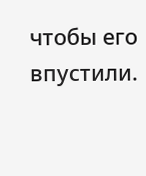чтобы его впустили.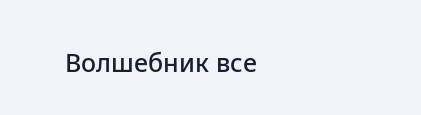Волшебник все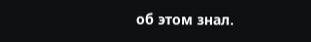об этом знал.